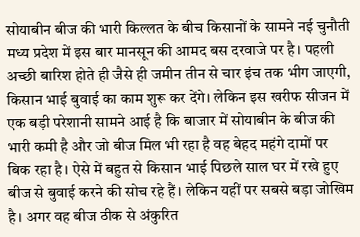सोयाबीन बीज की भारी किल्लत के बीच किसानों के सामने नई चुनौती
मध्य प्रदेश में इस बार मानसून की आमद बस दरवाजे पर है। पहली अच्छी बारिश होते ही जैसे ही जमीन तीन से चार इंच तक भीग जाएगी, किसान भाई बुवाई का काम शुरू कर देंगे। लेकिन इस खरीफ सीजन में एक बड़ी परेशानी सामने आई है कि बाजार में सोयाबीन के बीज की भारी कमी है और जो बीज मिल भी रहा है वह बेहद महंगे दामों पर बिक रहा है। ऐसे में बहुत से किसान भाई पिछले साल घर में रखे हुए बीज से बुवाई करने की सोच रहे हैं। लेकिन यहीं पर सबसे बड़ा जोखिम है। अगर वह बीज ठीक से अंकुरित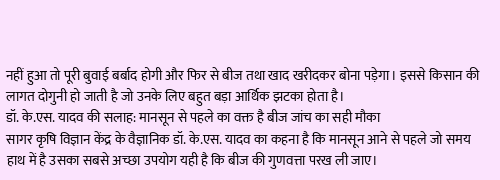नहीं हुआ तो पूरी बुवाई बर्बाद होगी और फिर से बीज तथा खाद खरीदकर बोना पड़ेगा। इससे किसान की लागत दोगुनी हो जाती है जो उनके लिए बहुत बड़ा आर्थिक झटका होता है।
डॉ. के.एस. यादव की सलाह: मानसून से पहले का वक्त है बीज जांच का सही मौका
सागर कृषि विज्ञान केंद्र के वैज्ञानिक डॉ. के.एस. यादव का कहना है कि मानसून आने से पहले जो समय हाथ में है उसका सबसे अच्छा उपयोग यही है कि बीज की गुणवत्ता परख ली जाए।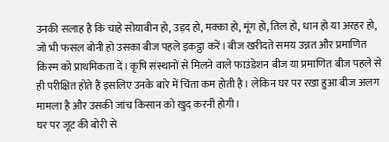उनकी सलाह है कि चाहे सोयाबीन हो, उड़द हो, मक्का हो, मूंग हो, तिल हो, धान हो या अरहर हो, जो भी फसल बोनी हो उसका बीज पहले इकट्ठा करें। बीज खरीदते समय उन्नत और प्रमाणित किस्म को प्राथमिकता दें। कृषि संस्थानों से मिलने वाले फाउंडेशन बीज या प्रमाणित बीज पहले से ही परीक्षित होते हैं इसलिए उनके बारे में चिंता कम होती है। लेकिन घर पर रखा हुआ बीज अलग मामला है और उसकी जांच किसान को खुद करनी होगी।
घर पर जूट की बोरी से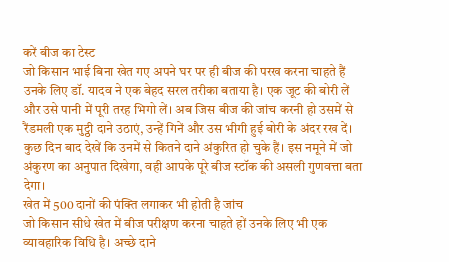करें बीज का टेस्ट
जो किसान भाई बिना खेत गए अपने घर पर ही बीज की परख करना चाहते हैं उनके लिए डॉ. यादव ने एक बेहद सरल तरीका बताया है। एक जूट की बोरी लें और उसे पानी में पूरी तरह भिगो लें। अब जिस बीज की जांच करनी हो उसमें से रैंडमली एक मुट्ठी दाने उठाएं, उन्हें गिनें और उस भीगी हुई बोरी के अंदर रख दें। कुछ दिन बाद देखें कि उनमें से कितने दाने अंकुरित हो चुके हैं। इस नमूने में जो अंकुरण का अनुपात दिखेगा, वही आपके पूरे बीज स्टॉक की असली गुणवत्ता बता देगा।
खेत में 500 दानों की पंक्ति लगाकर भी होती है जांच
जो किसान सीधे खेत में बीज परीक्षण करना चाहते हों उनके लिए भी एक व्यावहारिक विधि है। अच्छे दाने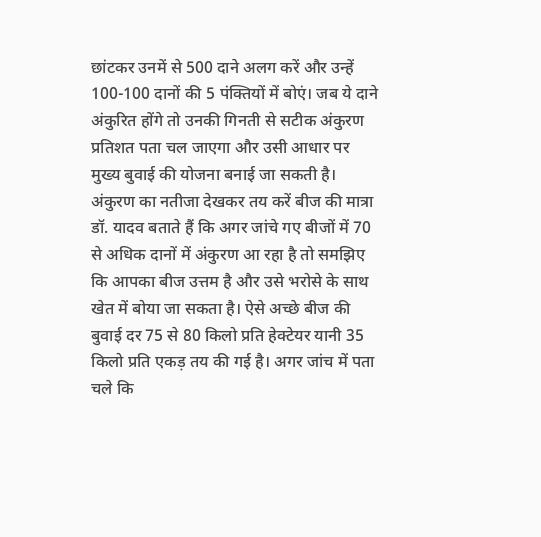छांटकर उनमें से 500 दाने अलग करें और उन्हें 100-100 दानों की 5 पंक्तियों में बोएं। जब ये दाने अंकुरित होंगे तो उनकी गिनती से सटीक अंकुरण प्रतिशत पता चल जाएगा और उसी आधार पर मुख्य बुवाई की योजना बनाई जा सकती है।
अंकुरण का नतीजा देखकर तय करें बीज की मात्रा
डॉ. यादव बताते हैं कि अगर जांचे गए बीजों में 70 से अधिक दानों में अंकुरण आ रहा है तो समझिए कि आपका बीज उत्तम है और उसे भरोसे के साथ खेत में बोया जा सकता है। ऐसे अच्छे बीज की बुवाई दर 75 से 80 किलो प्रति हेक्टेयर यानी 35 किलो प्रति एकड़ तय की गई है। अगर जांच में पता चले कि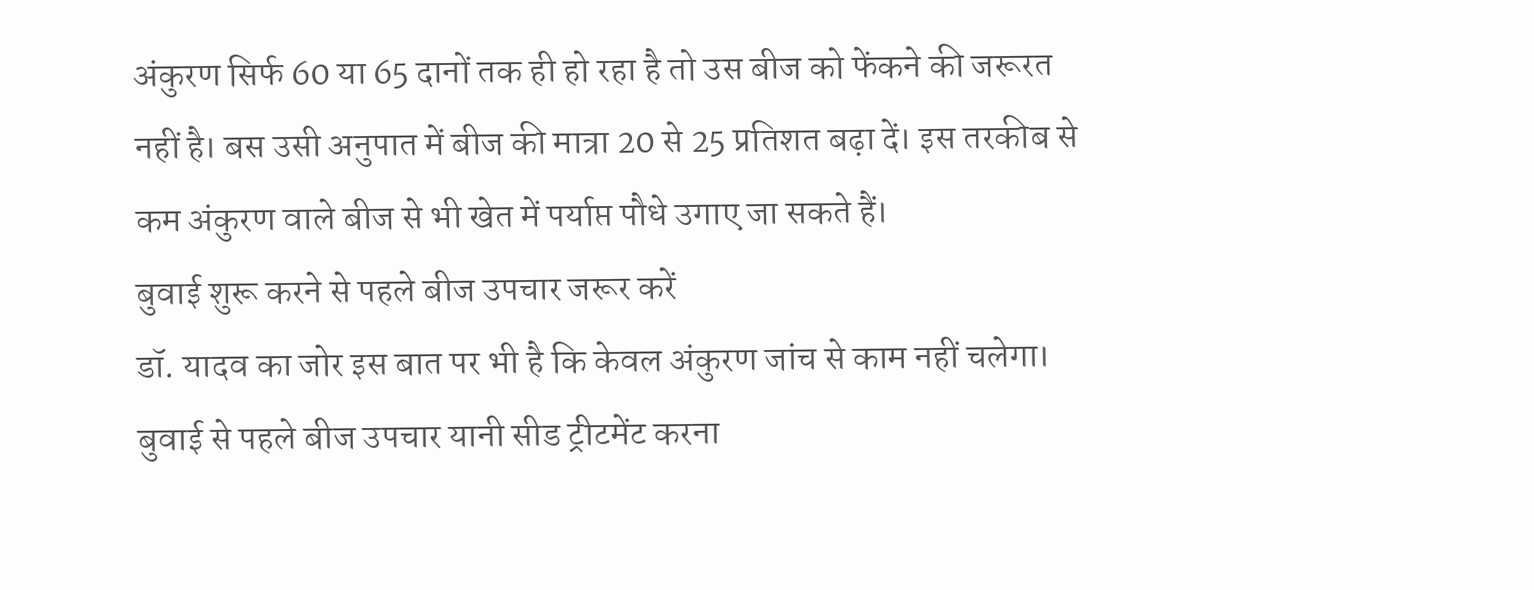अंकुरण सिर्फ 60 या 65 दानों तक ही हो रहा है तो उस बीज को फेंकने की जरूरत नहीं है। बस उसी अनुपात में बीज की मात्रा 20 से 25 प्रतिशत बढ़ा दें। इस तरकीब से कम अंकुरण वाले बीज से भी खेत में पर्याप्त पौधे उगाए जा सकते हैं।
बुवाई शुरू करने से पहले बीज उपचार जरूर करें
डॉ. यादव का जोर इस बात पर भी है कि केवल अंकुरण जांच से काम नहीं चलेगा। बुवाई से पहले बीज उपचार यानी सीड ट्रीटमेंट करना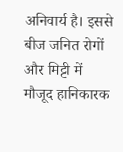अनिवार्य है। इससे बीज जनित रोगों और मिट्टी में मौजूद हानिकारक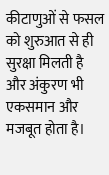कीटाणुओं से फसल को शुरुआत से ही सुरक्षा मिलती है और अंकुरण भी एकसमान और मजबूत होता है।